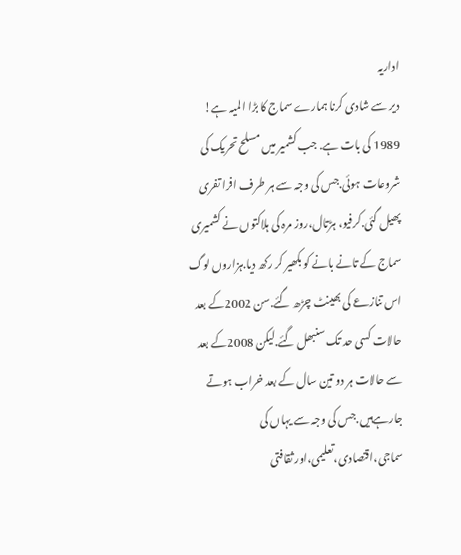اداریہ
دیر سے شادی کرنا ہمارے سماج کا بڑا المیہ ہے!
1989 کی بات ہے. جب کشمیر میں مسلح تحریک کی شروعات ہوئی.جس کی وجہ سے ہر طرف افرا تفری پھیل گئی.کرفیو، ہڑتال،روز مرہ کی ہلاکتوں نے کشمیری سماج کے تانے بانے کو بکھیر کر رکھ دیا.ہزاروں لوگ اس تنازعے کی بھینٹ چڑھ گئے.سن 2002کے بعد حالات کسی حد تک سنبھل گئے.لیکن 2008کے بعد سے حالات ہر دو تین سال کے بعد خراب ہوتے جارہےہیں.جس کی وجہ سے یہاں کی سماجی،اقتصادی،تعلیمی،اور ثقافتی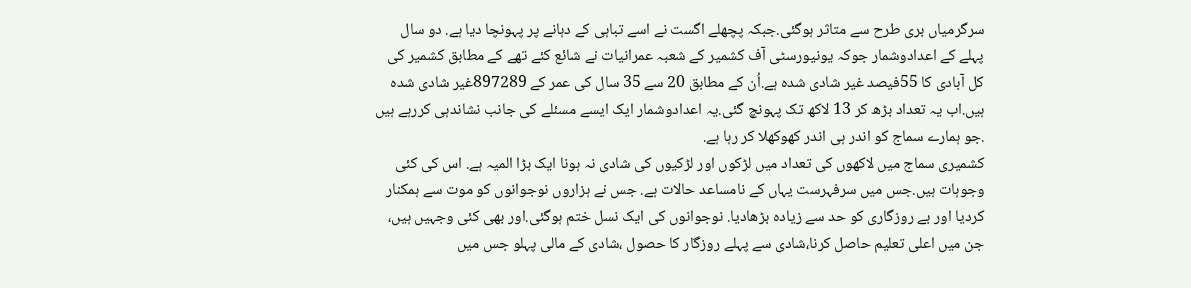سرگرمیاں بری طرح سے متاثر ہوگئی.جبکہ پچھلے اگست نے اسے تباہی کے دہانے پر پہونچا دیا ہے. دو سال پہلے کے اعدادوشمار جوکہ یونیورسٹی آف کشمیر کے شعبہ عمرانیات نے شائع کئے تھے کے مطابق کشمیر کی کل آبادی کا 55فیصد غیر شادی شدہ ہے.اُن کے مطابق 20 سے 35 سال کی عمر کے 897289غیر شادی شدہ ہیں.اب یہ تعداد بڑھ کر 13 لاکھ تک پہونچ گئی.یہ اعدادوشمار ایک ایسے مسئلے کی جانب نشاندہی کررہے ہیں .جو ہمارے سماج کو اندر ہی اندر کھوکھلا کر رہا ہے.
کشمیری سماج میں لاکھوں کی تعداد میں لڑکوں اور لڑکیوں کی شادی نہ ہونا ایک بڑا المیہ ہے. اس کی کئی وجوہات ہیں.جس میں سرفہرست یہاں کے نامساعد حالات ہے. جس نے ہزاروں نوجوانوں کو موت سے ہمکنار کردیا اور بے روزگاری کو حد سے زیادہ بڑھادیا. نوجوانوں کی ایک نسل ختم ہوگئی.اور بھی کئی وجہیں ہیں، جن میں اعلی تعلیم حاصل کرنا،شادی سے پہلے روزگار کا حصول ،شادی کے مالی پہلو جس میں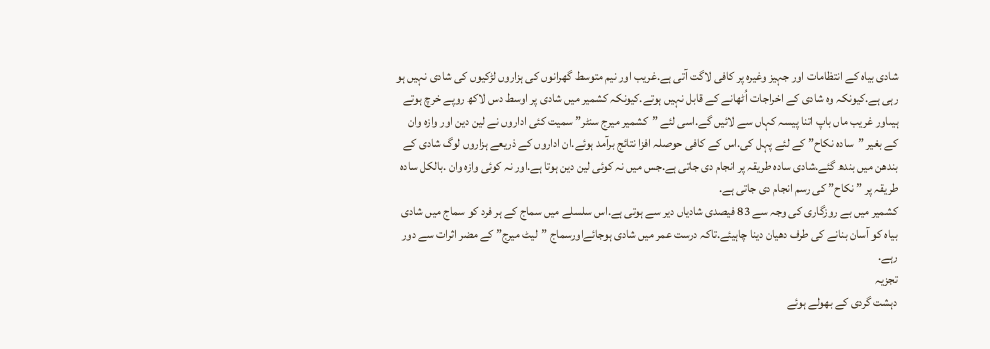شادی بیاہ کے انتظامات اور جہیز وغیرہ پر کافی لاگت آتی ہے.غریب اور نیم متوسط گھرانوں کی ہزاروں لڑکیوں کی شادی نہیں ہو رہی ہے.کیونکہ وہ شادی کے اخراجات اُٹھانے کے قابل نہیں ہوتے.کیونکہ کشمیر میں شادی پر اوسط دس لاکھ روپے خرچ ہوتے ہیںاور غریب ماں باپ اتنا پیسہ کہاں سے لائیں گے.اسی لئے ”کشمیر میرج سنٹر” سمیت کئی اداروں نے لین دین اور وازہ وان کے بغیر ”سادہ نکاح” کے لئے پہل کی.اس کے کافی حوصلہ افزا نتائج برآمد ہوئے.ان اداروں کے ذریعے ہزاروں لوگ شادی کے بندھن میں بندھ گئے.شادی سادہ طریقہ پر انجام دی جاتی ہے.جس میں نہ کوئی لین دین ہوتا ہے.اور نہ کوئی وازہ وان .بالکل سادہ طریقہ پر ” نکاح” کی رسم انجام دی جاتی ہے.
کشمیر میں بے روزگاری کی وجہ سے 83 فیصدی شادیاں دیر سے ہوتی ہے.اس سلسلے میں سماج کے ہر فرد کو سماج میں شادی بیاہ کو آسان بنانے کی طرف دھیان دینا چاہیئے.تاکہ درست عمر میں شادی ہوجائےاورسماج ”لیٹ میرج” کے مضر اثرات سے دور رہے.
تجزیہ
دہشت گردی کے بھولے ہوئے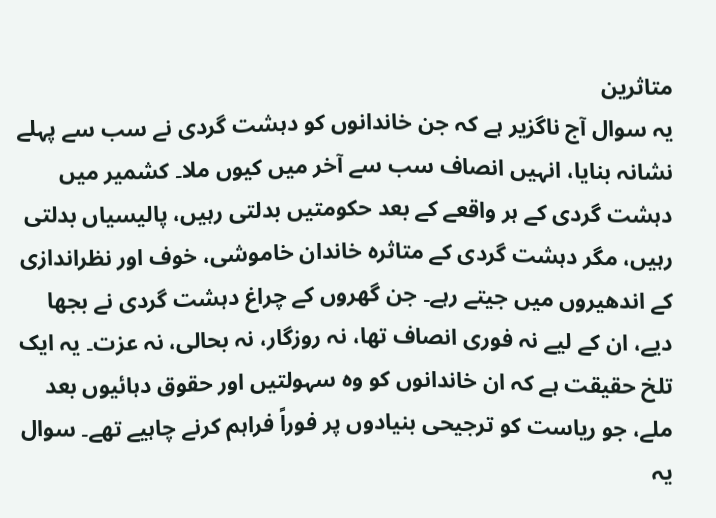متاثرین
یہ سوال آج ناگزیر ہے کہ جن خاندانوں کو دہشت گردی نے سب سے پہلے نشانہ بنایا، انہیں انصاف سب سے آخر میں کیوں ملا۔ کشمیر میں دہشت گردی کے ہر واقعے کے بعد حکومتیں بدلتی رہیں، پالیسیاں بدلتی رہیں، مگر دہشت گردی کے متاثرہ خاندان خاموشی، خوف اور نظراندازی کے اندھیروں میں جیتے رہے۔ جن گھروں کے چراغ دہشت گردی نے بجھا دیے، ان کے لیے نہ فوری انصاف تھا، نہ روزگار، نہ بحالی، نہ عزت۔ یہ ایک تلخ حقیقت ہے کہ ان خاندانوں کو وہ سہولتیں اور حقوق دہائیوں بعد ملے، جو ریاست کو ترجیحی بنیادوں پر فوراً فراہم کرنے چاہیے تھے۔ سوال یہ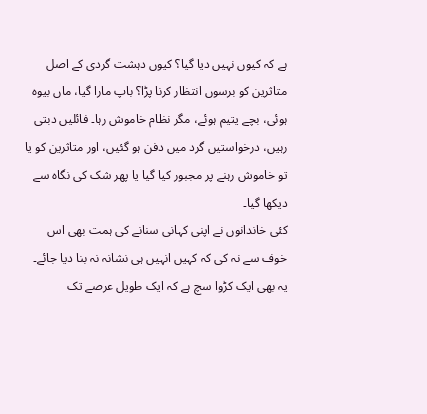ہے کہ کیوں نہیں دیا گیا؟ کیوں دہشت گردی کے اصل متاثرین کو برسوں انتظار کرنا پڑا؟ باپ مارا گیا، ماں بیوہ ہوئی، بچے یتیم ہوئے، مگر نظام خاموش رہا۔ فائلیں دبتی رہیں، درخواستیں گرد میں دفن ہو گئیں، اور متاثرین کو یا تو خاموش رہنے پر مجبور کیا گیا یا پھر شک کی نگاہ سے دیکھا گیا۔
کئی خاندانوں نے اپنی کہانی سنانے کی ہمت بھی اس خوف سے نہ کی کہ کہیں انہیں ہی نشانہ نہ بنا دیا جائے۔ یہ بھی ایک کڑوا سچ ہے کہ ایک طویل عرصے تک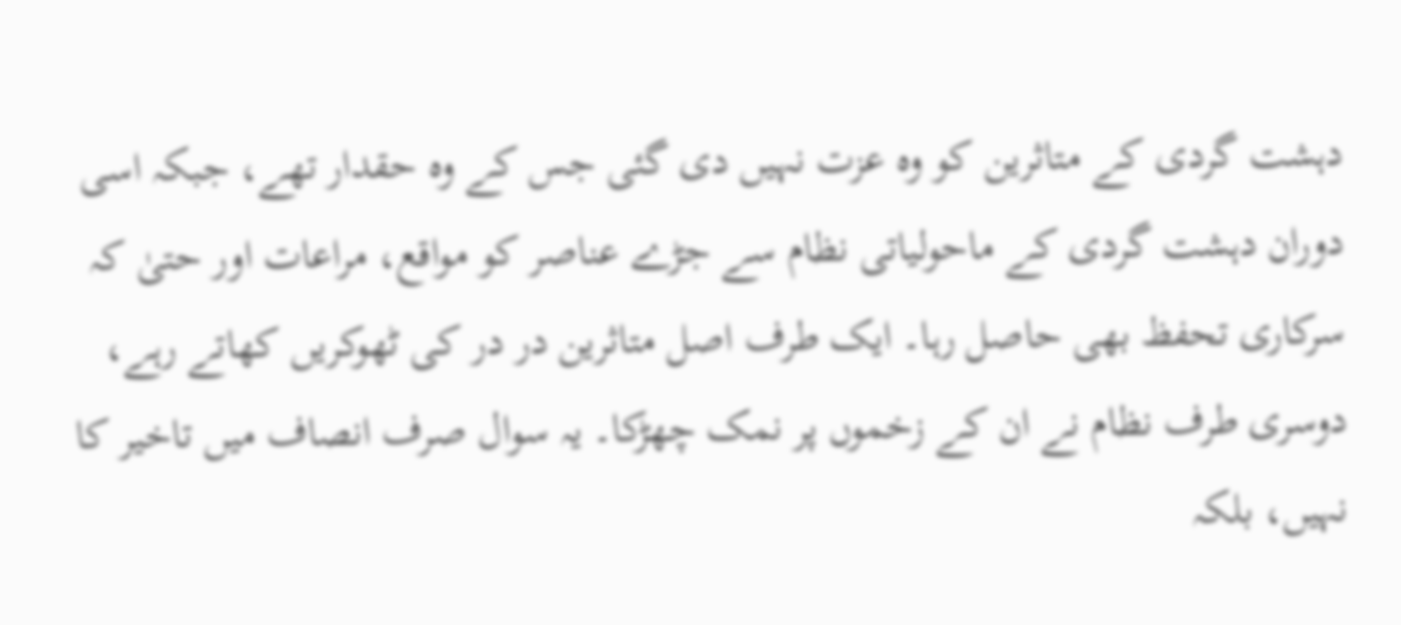دہشت گردی کے متاثرین کو وہ عزت نہیں دی گئی جس کے وہ حقدار تھے، جبکہ اسی دوران دہشت گردی کے ماحولیاتی نظام سے جڑے عناصر کو مواقع، مراعات اور حتیٰ کہ سرکاری تحفظ بھی حاصل رہا۔ ایک طرف اصل متاثرین در در کی ٹھوکریں کھاتے رہے، دوسری طرف نظام نے ان کے زخموں پر نمک چھڑکا۔ یہ سوال صرف انصاف میں تاخیر کا نہیں، بلکہ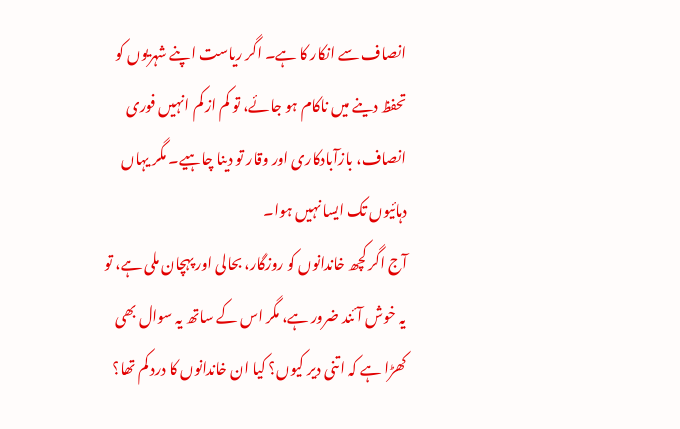انصاف سے انکار کا ہے۔ اگر ریاست اپنے شہریوں کو تحفظ دینے میں ناکام ہو جائے، تو کم از کم انہیں فوری انصاف، بازآبادکاری اور وقار تو دینا چاہیے۔ مگر یہاں دہائیوں تک ایسا نہیں ہوا۔
آج اگر کچھ خاندانوں کو روزگار، بحالی اور پہچان ملی ہے، تو یہ خوش آئند ضرور ہے، مگر اس کے ساتھ یہ سوال بھی کھڑا ہے کہ اتنی دیر کیوں؟ کیا ان خاندانوں کا درد کم تھا؟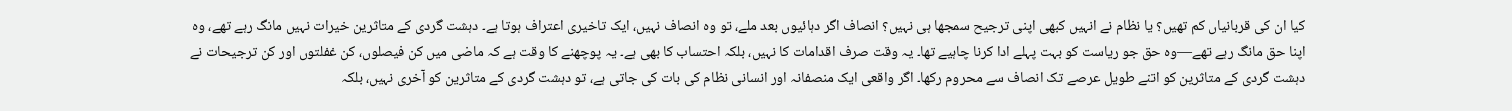کیا ان کی قربانیاں کم تھیں؟ یا نظام نے انہیں کبھی اپنی ترجیح سمجھا ہی نہیں؟ انصاف اگر دہائیوں بعد ملے، تو وہ انصاف نہیں، ایک تاخیری اعتراف ہوتا ہے۔ دہشت گردی کے متاثرین خیرات نہیں مانگ رہے تھے، وہ اپنا حق مانگ رہے تھے—وہ حق جو ریاست کو بہت پہلے ادا کرنا چاہیے تھا۔ یہ وقت صرف اقدامات کا نہیں، بلکہ احتساب کا بھی ہے۔ یہ پوچھنے کا وقت ہے کہ ماضی میں کن فیصلوں، کن غفلتوں اور کن ترجیحات نے دہشت گردی کے متاثرین کو اتنے طویل عرصے تک انصاف سے محروم رکھا۔ اگر واقعی ایک منصفانہ اور انسانی نظام کی بات کی جاتی ہے، تو دہشت گردی کے متاثرین کو آخری نہیں، بلکہ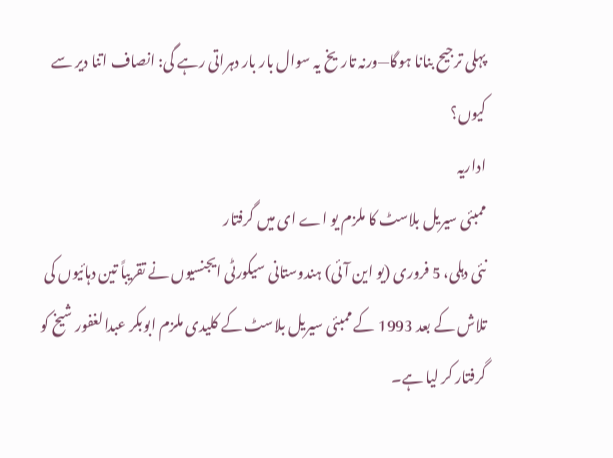پہلی ترجیح بنانا ہوگا—ورنہ تاریخ یہ سوال بار بار دہراتی رہے گی: انصاف اتنا دیر سے کیوں؟
اداریہ
ممبئی سیریل بلاسٹ کا ملزم یو اے ای میں گرفتار
نئی دہلی، 5 فروری (یو این آئی) ہندوستانی سیکورٹی ایجنسیوں نے تقریباً تین دہائیوں کی تلاش کے بعد 1993 کے ممبئی سیریل بلاسٹ کے کلیدی ملزم ابوبکر عبدالغفور شیخ کو گرفتار کر لیا ہے۔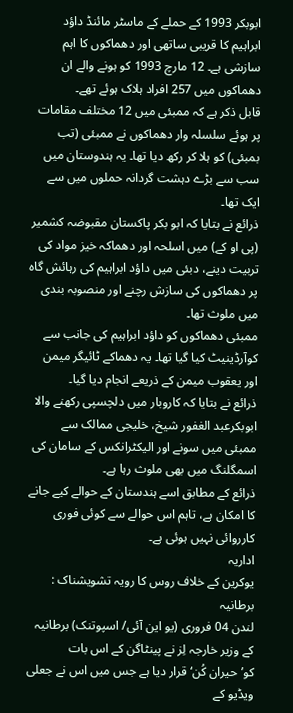ابوبکر 1993 کے حملے کے ماسٹر مائنڈ داؤد ابراہیم کا قریبی ساتھی اور دھماکوں کا اہم سازشی ہے۔ 12 مارچ 1993 کو ہونے والے ان دھماکوں میں 257 افراد ہلاک ہوئے تھے۔
قابل ذکر ہے کہ ممبئی میں 12 مختلف مقامات پر ہوئے سلسلہ وار دھماکوں نے ممبئی (تب بمبئی) کو ہلا کر رکھ دیا تھا۔ یہ ہندوستان میں سب سے بڑے دہشت گردانہ حملوں میں سے ایک تھا۔
ذرائع نے بتایا کہ ابو بکر پاکستان مقبوضہ کشمیر (پی او کے) میں اسلحہ اور دھماکہ خیز مواد کی تربیت دینے، دبئی میں داؤد ابراہیم کی رہائش گاہ پر دھماکوں کی سازش رچنے اور منصوبہ بندی میں ملوث تھا۔
ممبئی دھماکوں کو داؤد ابراہیم کی جانب سے کوآرڈینیٹ کیا گیا تھا۔ یہ دھماکے ٹائیگر میمن اور یعقوب میمن کے ذریعے انجام دیا گیا۔
ذرائع نے بتایا کہ کاروبار میں دلچسپی رکھنے والا ابوبکرعبد الغفور شیخ، خلیجی ممالک سے ممبئی میں سونے اور الیکٹرانکس کے سامان کی اسمگلنگ میں بھی ملوث رہا ہے۔
ذرائع کے مطابق اسے ہندستان کے حوالے کیے جانے کا امکان ہے، تاہم اس حوالے سے کوئی فوری کارروائی نہیں ہوئی ہے۔
اداریہ
یوکرین کے خلاف روس کا رویہ تشویشناک : برطانیہ
لندن 04 فروری (یو این آئی/ اسپوتنک) برطانیہ کے وزیر خارجہ لِز نے پینٹاگن کے اس بات کو’حیران کُن‘ قرار دیا ہے جس میں اس نے جعلی ویڈیو کے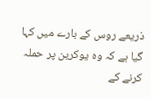ذریعے روس کے بارے میں کہا گیا ہے کہ وہ یوکرین پر حملہ کرنے کے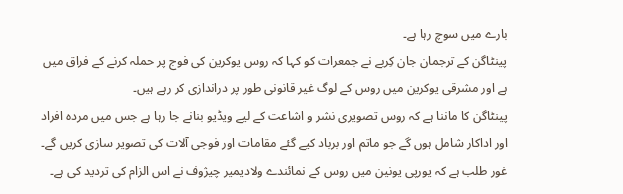بارے میں سوچ رہا ہے۔
پینٹاگن کے ترجمان جان کِربے نے جمعرات کو کہا کہ روس یوکرین کی فوج پر حملہ کرنے کے فراق میں ہے اور مشرقی یوکرین میں روس کے لوگ غیر قانونی طور پر دراندازی کر رہے ہیں۔
پینٹاگن کا ماننا ہے کہ روس تصویری نشر و اشاعت کے لیے ویڈیو بنانے جا رہا ہے جس میں مردہ افراد اور اداکار شامل ہوں گے جو ماتم اور برباد کیے گئے مقامات اور فوجی آلات کی تصویر سازی کریں گے۔
غور طلب ہے کہ یورپی یونین میں روس کے نمائندے ولادیمیر چیژوف نے اس الزام کی تردید کی ہے۔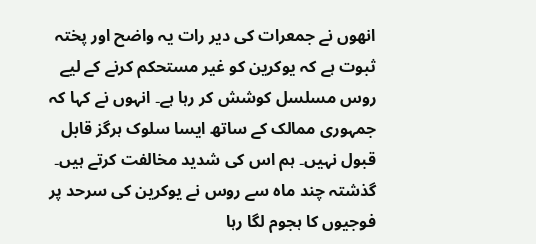انھوں نے جمعرات کی دیر رات یہ واضح اور پختہ ثبوت ہے کہ یوکرین کو غیر مستحکم کرنے کے لیے روس مسلسل کوشش کر رہا ہے۔ انہوں نے کہا کہ جمہوری ممالک کے ساتھ ایسا سلوک ہرگز قابل قبول نہیں۔ ہم اس کی شدید مخالفت کرتے ہیں۔
گذشتہ چند ماہ سے روس نے یوکرین کی سرحد پر فوجیوں کا ہجوم لگا رہا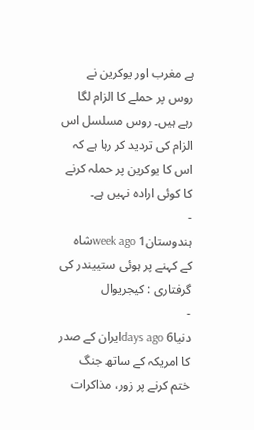ہے مغرب اور یوکرین نے روس پر حملے کا الزام لگا رہے ہیں۔ روس مسلسل اس الزام کی تردید کر رہا ہے کہ اس کا یوکرین پر حملہ کرنے کا کوئی ارادہ نہیں ہے۔
-
ہندوستان1 week agoشاہ کے کہنے پر ہوئی ستییندر کی گرفتاری : کیجریوال
-
دنیا6 days agoایران کے صدر کا امریکہ کے ساتھ جنگ ختم کرنے پر زور، مذاکرات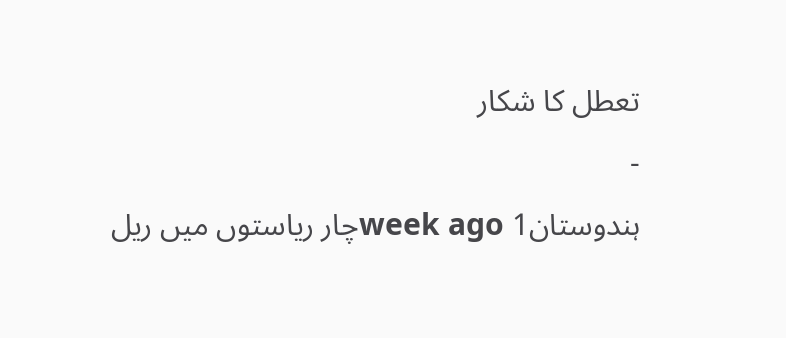تعطل کا شکار
-
ہندوستان1 week agoچار ریاستوں میں ریل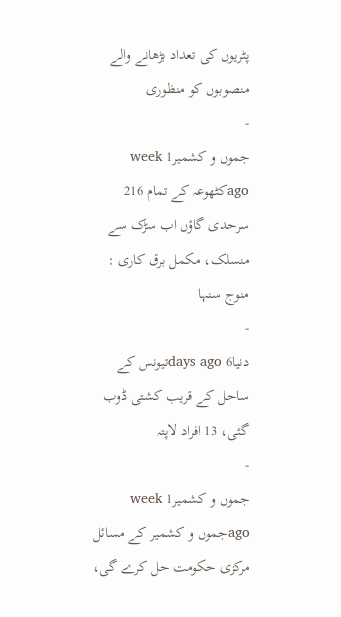پٹریوں کی تعداد بڑھانے والے منصوبوں کو منظوری
-
جموں و کشمیر1 week agoکٹھوعہ کے تمام 216 سرحدی گاؤں اب سڑک سے منسلک، مکمل برق کاری : منوج سنہا
-
دنیا6 days agoتیونس کے ساحل کے قریب کشتی ڈوب گئی، 13 افراد لاپتہ
-
جموں و کشمیر1 week agoجموں و کشمیر کے مسائل مرکزی حکومت حل کرے گی،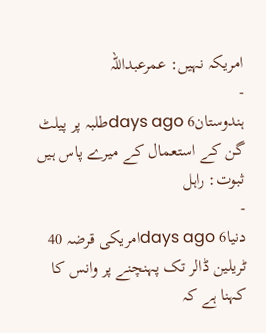امریکہ نہیں: عمرعبداللہ
-
ہندوستان6 days agoطلبہ پر پیلٹ گن کے استعمال کے میرے پاس ہیں ثبوت: راہل
-
دنیا6 days agoامریکی قرضہ 40 ٹریلین ڈالر تک پہنچنے پر وانس کا کہنا ہے کہ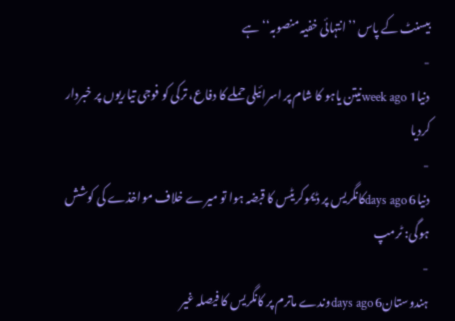بیسنٹ کے پاس ’’انتہائی خفیہ منصوبہ‘‘ ہے
-
دنیا1 week agoنیتن یاہو کا شام پر اسرائیلی حملے کا دفاع، ترکی کو فوجی تیاریوں پر خبردار کردیا
-
دنیا6 days agoکانگریس پر ڈیموکریٹس کا قبضہ ہوا تو میرے خلاف مواخذے کی کوشش ہوگی: ٹرمپ
-
ہندوستان6 days agoوندے ماترم پر کانگریس کا فیصلہ غیر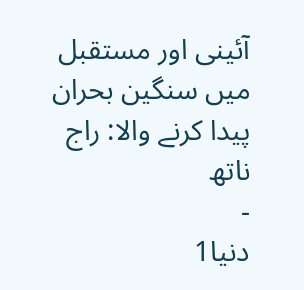آئینی اور مستقبل میں سنگین بحران پیدا کرنے والا: راج ناتھ
-
دنیا1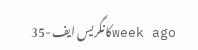week agoکانگریس ایف-35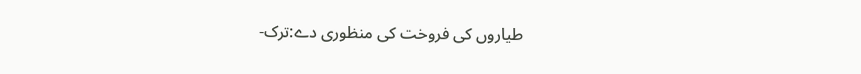طیاروں کی فروخت کی منظوری دے:ترک-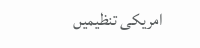امریکی تنظیمیں